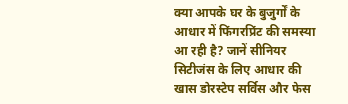क्या आपके घर के बुजुर्गों के आधार में फिंगरप्रिंट की समस्या आ रही है? जानें सीनियर सिटीजंस के लिए आधार की खास डोरस्टेप सर्विस और फेस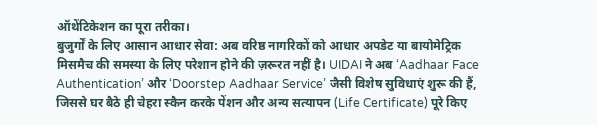ऑथेंटिकेशन का पूरा तरीका।
बुजुर्गों के लिए आसान आधार सेवा: अब वरिष्ठ नागरिकों को आधार अपडेट या बायोमेट्रिक मिसमैच की समस्या के लिए परेशान होने की ज़रूरत नहीं है। UIDAI ने अब ‘Aadhaar Face Authentication’ और ‘Doorstep Aadhaar Service’ जैसी विशेष सुविधाएं शुरू की हैं, जिससे घर बैठे ही चेहरा स्कैन करके पेंशन और अन्य सत्यापन (Life Certificate) पूरे किए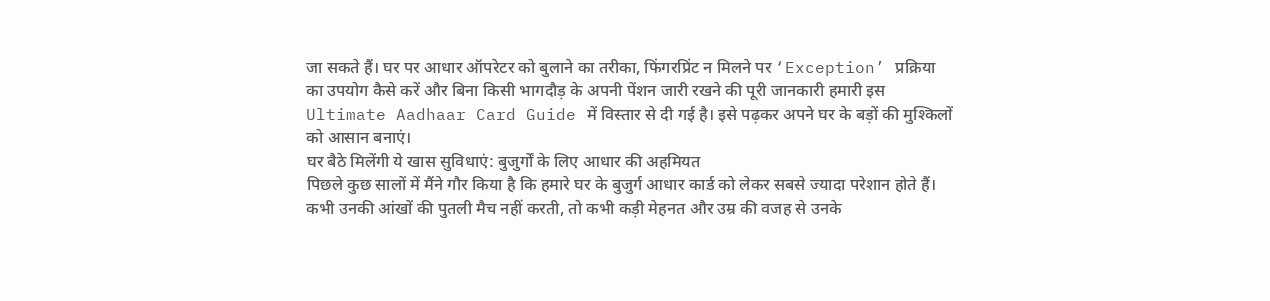जा सकते हैं। घर पर आधार ऑपरेटर को बुलाने का तरीका, फिंगरप्रिंट न मिलने पर ‘Exception’ प्रक्रिया का उपयोग कैसे करें और बिना किसी भागदौड़ के अपनी पेंशन जारी रखने की पूरी जानकारी हमारी इस Ultimate Aadhaar Card Guide में विस्तार से दी गई है। इसे पढ़कर अपने घर के बड़ों की मुश्किलों को आसान बनाएं।
घर बैठे मिलेंगी ये खास सुविधाएं: बुजुर्गों के लिए आधार की अहमियत
पिछले कुछ सालों में मैंने गौर किया है कि हमारे घर के बुजुर्ग आधार कार्ड को लेकर सबसे ज्यादा परेशान होते हैं। कभी उनकी आंखों की पुतली मैच नहीं करती, तो कभी कड़ी मेहनत और उम्र की वजह से उनके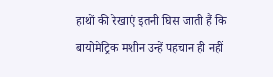हाथों की रेखाएं इतनी घिस जाती हैं कि बायोमेट्रिक मशीन उन्हें पहचान ही नहीं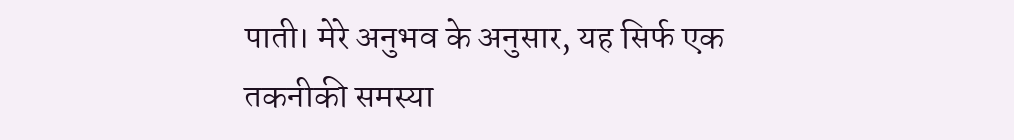पाती। मेरे अनुभव के अनुसार, यह सिर्फ एक तकनीकी समस्या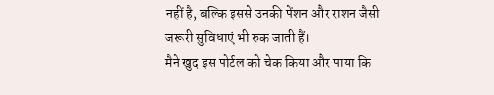नहीं है, बल्कि इससे उनकी पेंशन और राशन जैसी जरूरी सुविधाएं भी रुक जाती हैं।
मैने खुद इस पोर्टल को चेक किया और पाया कि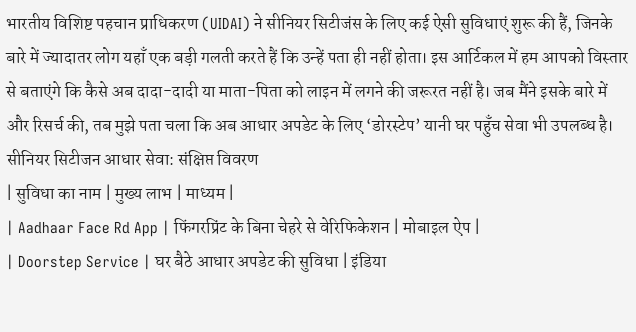भारतीय विशिष्ट पहचान प्राधिकरण (UIDAI) ने सीनियर सिटीजंस के लिए कई ऐसी सुविधाएं शुरू की हैं, जिनके बारे में ज्यादातर लोग यहाँ एक बड़ी गलती करते हैं कि उन्हें पता ही नहीं होता। इस आर्टिकल में हम आपको विस्तार से बताएंगे कि कैसे अब दादा-दादी या माता-पिता को लाइन में लगने की जरूरत नहीं है। जब मैंने इसके बारे में और रिसर्च की, तब मुझे पता चला कि अब आधार अपडेट के लिए ‘डोरस्टेप’ यानी घर पहुँच सेवा भी उपलब्ध है।
सीनियर सिटीजन आधार सेवा: संक्षिप्त विवरण
| सुविधा का नाम | मुख्य लाभ | माध्यम |
| Aadhaar Face Rd App | फिंगरप्रिंट के बिना चेहरे से वेरिफिकेशन | मोबाइल ऐप |
| Doorstep Service | घर बैठे आधार अपडेट की सुविधा | इंडिया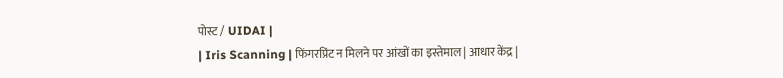पोस्ट / UIDAI |
| Iris Scanning | फिंगरप्रिंट न मिलने पर आंखों का इस्तेमाल | आधार केंद्र |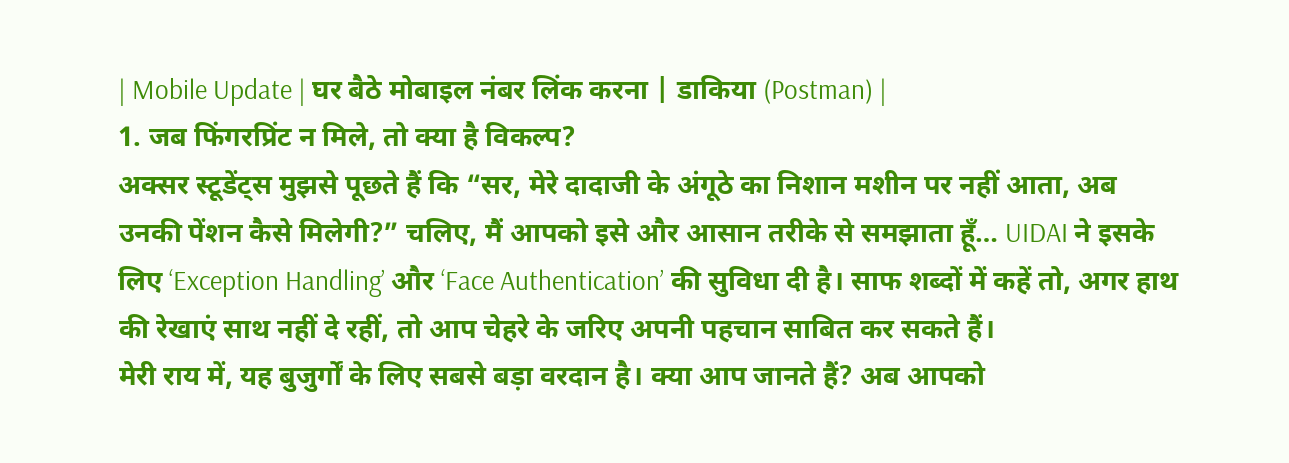| Mobile Update | घर बैठे मोबाइल नंबर लिंक करना | डाकिया (Postman) |
1. जब फिंगरप्रिंट न मिले, तो क्या है विकल्प?
अक्सर स्टूडेंट्स मुझसे पूछते हैं कि “सर, मेरे दादाजी के अंगूठे का निशान मशीन पर नहीं आता, अब उनकी पेंशन कैसे मिलेगी?” चलिए, मैं आपको इसे और आसान तरीके से समझाता हूँ… UIDAI ने इसके लिए ‘Exception Handling’ और ‘Face Authentication’ की सुविधा दी है। साफ शब्दों में कहें तो, अगर हाथ की रेखाएं साथ नहीं दे रहीं, तो आप चेहरे के जरिए अपनी पहचान साबित कर सकते हैं।
मेरी राय में, यह बुजुर्गों के लिए सबसे बड़ा वरदान है। क्या आप जानते हैं? अब आपको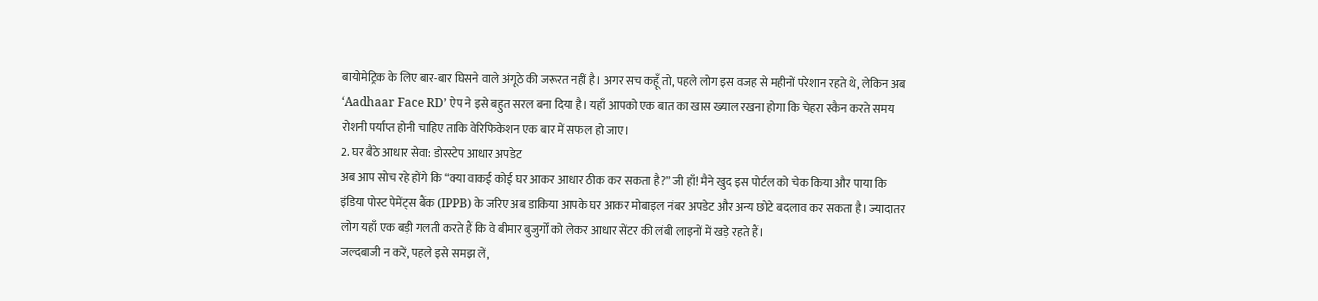बायोमेट्रिक के लिए बार-बार घिसने वाले अंगूठे की जरूरत नहीं है। अगर सच कहूँ तो, पहले लोग इस वजह से महीनों परेशान रहते थे, लेकिन अब ‘Aadhaar Face RD’ ऐप ने इसे बहुत सरल बना दिया है। यहाँ आपको एक बात का खास ख्याल रखना होगा कि चेहरा स्कैन करते समय रोशनी पर्याप्त होनी चाहिए ताकि वेरिफिकेशन एक बार में सफल हो जाए।
2. घर बैठे आधार सेवा: डोरस्टेप आधार अपडेट
अब आप सोच रहे होंगे कि “क्या वाकई कोई घर आकर आधार ठीक कर सकता है?” जी हाँ! मैने खुद इस पोर्टल को चेक किया और पाया कि इंडिया पोस्ट पेमेंट्स बैंक (IPPB) के जरिए अब डाकिया आपके घर आकर मोबाइल नंबर अपडेट और अन्य छोटे बदलाव कर सकता है। ज्यादातर लोग यहाँ एक बड़ी गलती करते हैं कि वे बीमार बुजुर्गों को लेकर आधार सेंटर की लंबी लाइनों में खड़े रहते हैं।
जल्दबाजी न करें, पहले इसे समझ लें,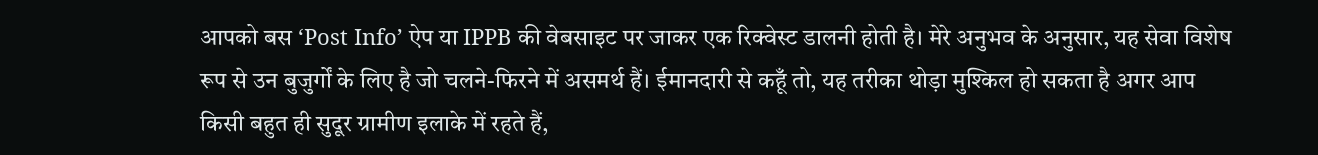आपको बस ‘Post Info’ ऐप या IPPB की वेबसाइट पर जाकर एक रिक्वेस्ट डालनी होती है। मेरे अनुभव के अनुसार, यह सेवा विशेष रूप से उन बुजुर्गों के लिए है जो चलने-फिरने में असमर्थ हैं। ईमानदारी से कहूँ तो, यह तरीका थोड़ा मुश्किल हो सकता है अगर आप किसी बहुत ही सुदूर ग्रामीण इलाके में रहते हैं,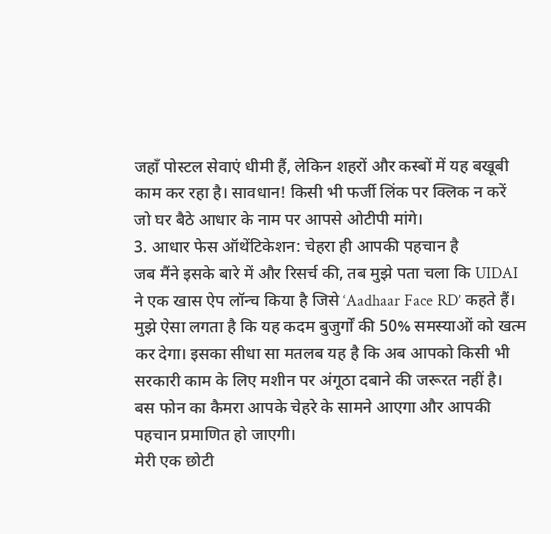जहाँ पोस्टल सेवाएं धीमी हैं, लेकिन शहरों और कस्बों में यह बखूबी काम कर रहा है। सावधान! किसी भी फर्जी लिंक पर क्लिक न करें जो घर बैठे आधार के नाम पर आपसे ओटीपी मांगे।
3. आधार फेस ऑथेंटिकेशन: चेहरा ही आपकी पहचान है
जब मैंने इसके बारे में और रिसर्च की, तब मुझे पता चला कि UIDAI ने एक खास ऐप लॉन्च किया है जिसे ‘Aadhaar Face RD’ कहते हैं। मुझे ऐसा लगता है कि यह कदम बुजुर्गों की 50% समस्याओं को खत्म कर देगा। इसका सीधा सा मतलब यह है कि अब आपको किसी भी सरकारी काम के लिए मशीन पर अंगूठा दबाने की जरूरत नहीं है। बस फोन का कैमरा आपके चेहरे के सामने आएगा और आपकी पहचान प्रमाणित हो जाएगी।
मेरी एक छोटी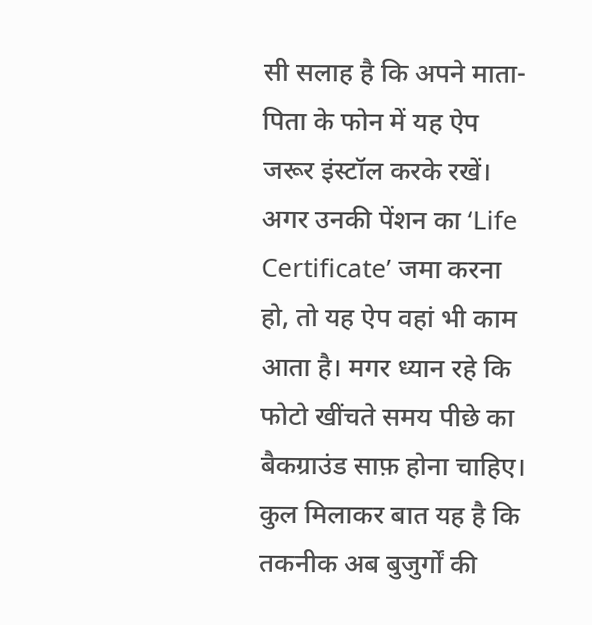सी सलाह है कि अपने माता-पिता के फोन में यह ऐप जरूर इंस्टॉल करके रखें। अगर उनकी पेंशन का ‘Life Certificate’ जमा करना हो, तो यह ऐप वहां भी काम आता है। मगर ध्यान रहे कि फोटो खींचते समय पीछे का बैकग्राउंड साफ़ होना चाहिए। कुल मिलाकर बात यह है कि तकनीक अब बुजुर्गों की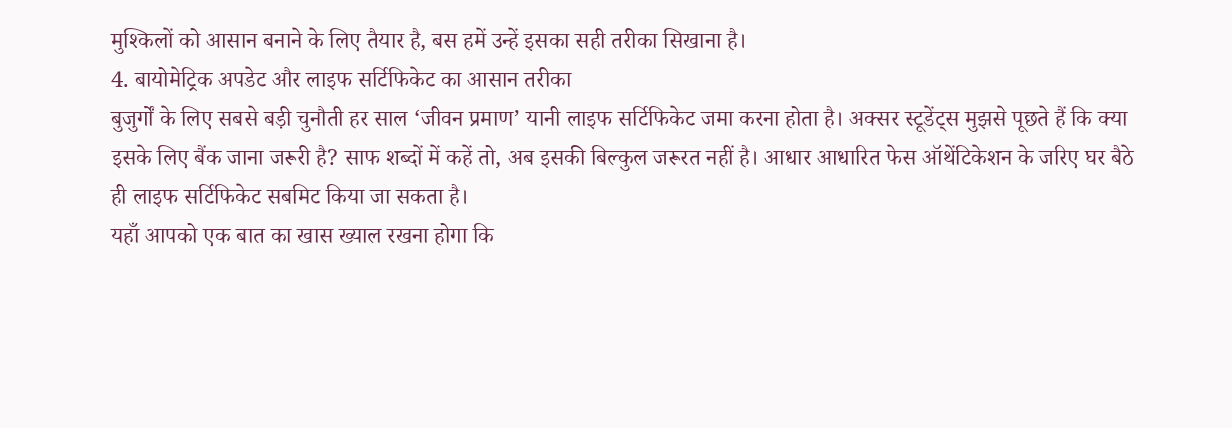मुश्किलों को आसान बनाने के लिए तैयार है, बस हमें उन्हें इसका सही तरीका सिखाना है।
4. बायोमेट्रिक अपडेट और लाइफ सर्टिफिकेट का आसान तरीका
बुजुर्गों के लिए सबसे बड़ी चुनौती हर साल ‘जीवन प्रमाण’ यानी लाइफ सर्टिफिकेट जमा करना होता है। अक्सर स्टूडेंट्स मुझसे पूछते हैं कि क्या इसके लिए बैंक जाना जरूरी है? साफ शब्दों में कहें तो, अब इसकी बिल्कुल जरूरत नहीं है। आधार आधारित फेस ऑथेंटिकेशन के जरिए घर बैठे ही लाइफ सर्टिफिकेट सबमिट किया जा सकता है।
यहाँ आपको एक बात का खास ख्याल रखना होगा कि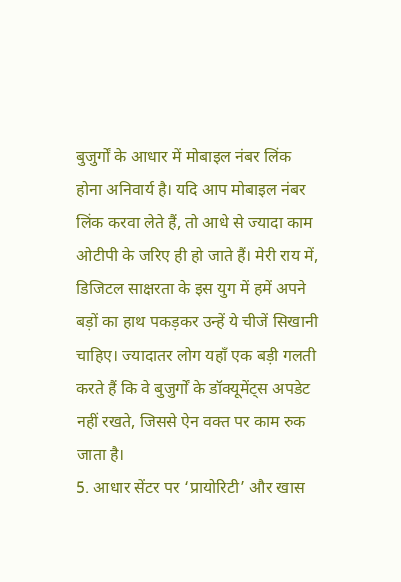बुजुर्गों के आधार में मोबाइल नंबर लिंक होना अनिवार्य है। यदि आप मोबाइल नंबर लिंक करवा लेते हैं, तो आधे से ज्यादा काम ओटीपी के जरिए ही हो जाते हैं। मेरी राय में, डिजिटल साक्षरता के इस युग में हमें अपने बड़ों का हाथ पकड़कर उन्हें ये चीजें सिखानी चाहिए। ज्यादातर लोग यहाँ एक बड़ी गलती करते हैं कि वे बुजुर्गों के डॉक्यूमेंट्स अपडेट नहीं रखते, जिससे ऐन वक्त पर काम रुक जाता है।
5. आधार सेंटर पर ‘प्रायोरिटी’ और खास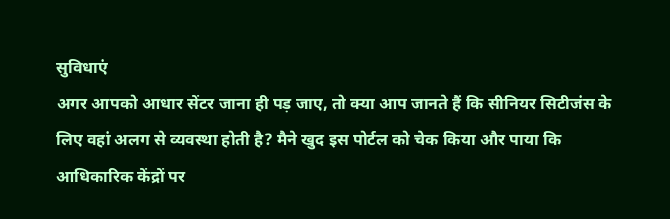सुविधाएं
अगर आपको आधार सेंटर जाना ही पड़ जाए, तो क्या आप जानते हैं कि सीनियर सिटीजंस के लिए वहां अलग से व्यवस्था होती है? मैने खुद इस पोर्टल को चेक किया और पाया कि आधिकारिक केंद्रों पर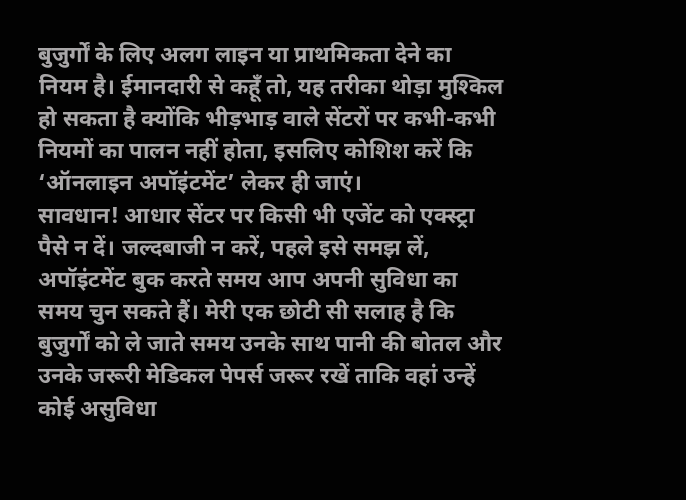बुजुर्गों के लिए अलग लाइन या प्राथमिकता देने का नियम है। ईमानदारी से कहूँ तो, यह तरीका थोड़ा मुश्किल हो सकता है क्योंकि भीड़भाड़ वाले सेंटरों पर कभी-कभी नियमों का पालन नहीं होता, इसलिए कोशिश करें कि ‘ऑनलाइन अपॉइंटमेंट’ लेकर ही जाएं।
सावधान! आधार सेंटर पर किसी भी एजेंट को एक्स्ट्रा पैसे न दें। जल्दबाजी न करें, पहले इसे समझ लें, अपॉइंटमेंट बुक करते समय आप अपनी सुविधा का समय चुन सकते हैं। मेरी एक छोटी सी सलाह है कि बुजुर्गों को ले जाते समय उनके साथ पानी की बोतल और उनके जरूरी मेडिकल पेपर्स जरूर रखें ताकि वहां उन्हें कोई असुविधा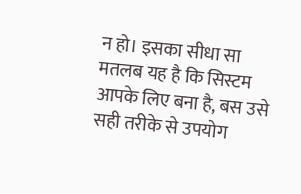न हो। इसका सीधा सा मतलब यह है कि सिस्टम आपके लिए बना है, बस उसे सही तरीके से उपयोग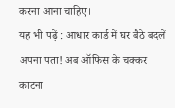करना आना चाहिए।
यह भी पढ़ें : आधार कार्ड में घर बैठे बदलें अपना पता! अब ऑफिस के चक्कर काटना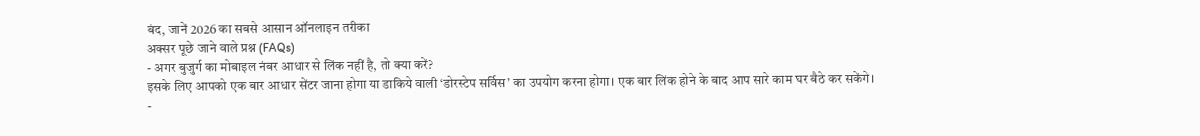बंद, जानें 2026 का सबसे आसान ऑनलाइन तरीका
अक्सर पूछे जाने वाले प्रश्न (FAQs)
- अगर बुजुर्ग का मोबाइल नंबर आधार से लिंक नहीं है, तो क्या करें?
इसके लिए आपको एक बार आधार सेंटर जाना होगा या डाकिये वाली ‘डोरस्टेप सर्विस’ का उपयोग करना होगा। एक बार लिंक होने के बाद आप सारे काम घर बैठे कर सकेंगे।
-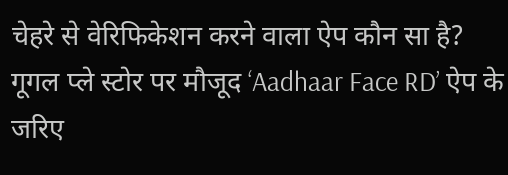चेहरे से वेरिफिकेशन करने वाला ऐप कौन सा है?
गूगल प्ले स्टोर पर मौजूद ‘Aadhaar Face RD’ ऐप के जरिए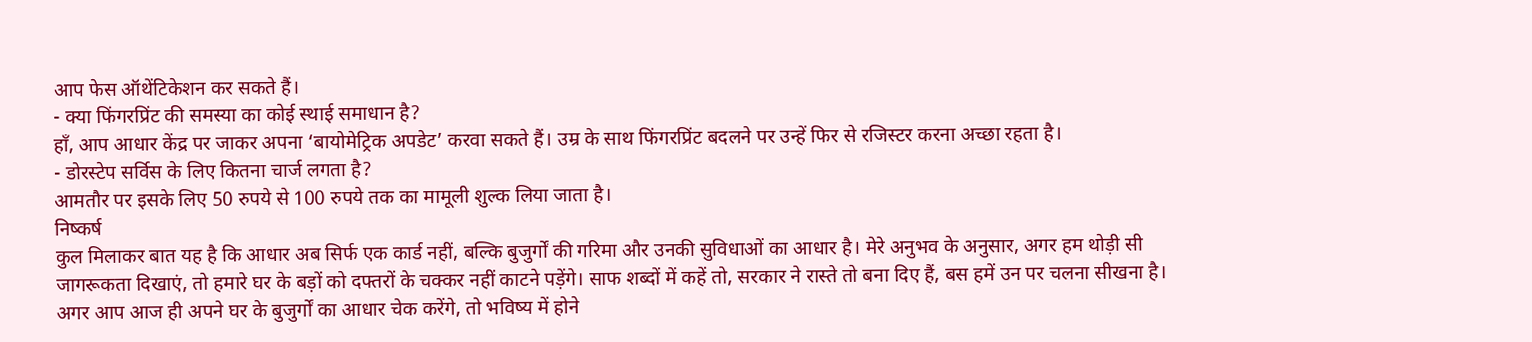आप फेस ऑथेंटिकेशन कर सकते हैं।
- क्या फिंगरप्रिंट की समस्या का कोई स्थाई समाधान है?
हाँ, आप आधार केंद्र पर जाकर अपना ‘बायोमेट्रिक अपडेट’ करवा सकते हैं। उम्र के साथ फिंगरप्रिंट बदलने पर उन्हें फिर से रजिस्टर करना अच्छा रहता है।
- डोरस्टेप सर्विस के लिए कितना चार्ज लगता है?
आमतौर पर इसके लिए 50 रुपये से 100 रुपये तक का मामूली शुल्क लिया जाता है।
निष्कर्ष
कुल मिलाकर बात यह है कि आधार अब सिर्फ एक कार्ड नहीं, बल्कि बुजुर्गों की गरिमा और उनकी सुविधाओं का आधार है। मेरे अनुभव के अनुसार, अगर हम थोड़ी सी जागरूकता दिखाएं, तो हमारे घर के बड़ों को दफ्तरों के चक्कर नहीं काटने पड़ेंगे। साफ शब्दों में कहें तो, सरकार ने रास्ते तो बना दिए हैं, बस हमें उन पर चलना सीखना है। अगर आप आज ही अपने घर के बुजुर्गों का आधार चेक करेंगे, तो भविष्य में होने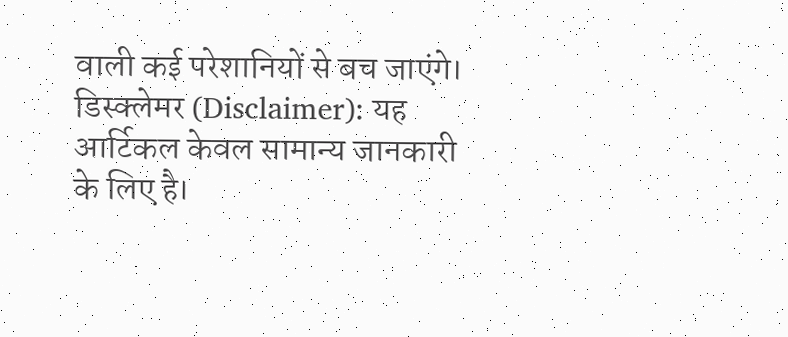वाली कई परेशानियों से बच जाएंगे।
डिस्क्लेमर (Disclaimer): यह आर्टिकल केवल सामान्य जानकारी के लिए है।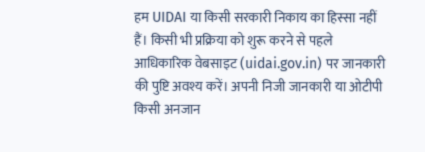हम UIDAI या किसी सरकारी निकाय का हिस्सा नहीं हैं। किसी भी प्रक्रिया को शुरू करने से पहले आधिकारिक वेबसाइट (uidai.gov.in) पर जानकारी की पुष्टि अवश्य करें। अपनी निजी जानकारी या ओटीपी किसी अनजान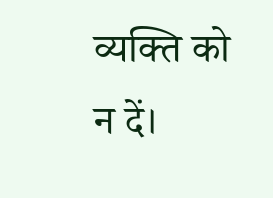व्यक्ति को न दें।